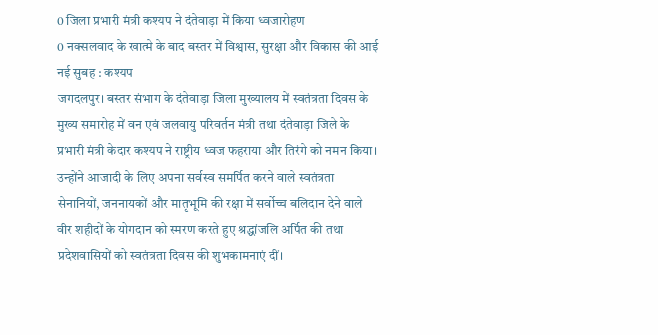0 जिला प्रभारी मंत्री कश्यप ने दंतेवाड़ा में किया ध्वजारोहण
0 नक्सलवाद के खात्मे के बाद बस्तर में विश्वास, सुरक्षा और विकास की आई नई सुबह : कश्यप
जगदलपुर। बस्तर संभाग के दंतेवाड़ा जिला मुख्यालय में स्वतंत्रता दिवस के मुख्य समारोह में वन एवं जलवायु परिवर्तन मंत्री तथा दंतेवाड़ा जिले के प्रभारी मंत्री केदार कश्यप ने राष्ट्रीय ध्वज फहराया और तिरंगे को नमन किया। उन्होंने आजादी के लिए अपना सर्वस्व समर्पित करने वाले स्वतंत्रता सेनानियों, जननायकों और मातृभूमि की रक्षा में सर्वोच्च बलिदान देने वाले वीर शहीदों के योगदान को स्मरण करते हुए श्रद्धांजलि अर्पित की तथा प्रदेशवासियों को स्वतंत्रता दिवस की शुभकामनाएं दीं।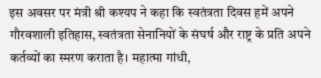इस अवसर पर मंत्री श्री कश्यप ने कहा कि स्वतंत्रता दिवस हमें अपने गौरवशाली इतिहास, स्वतंत्रता सेनानियों के संघर्ष और राष्ट्र के प्रति अपने कर्तव्यों का स्मरण कराता है। महात्मा गांधी,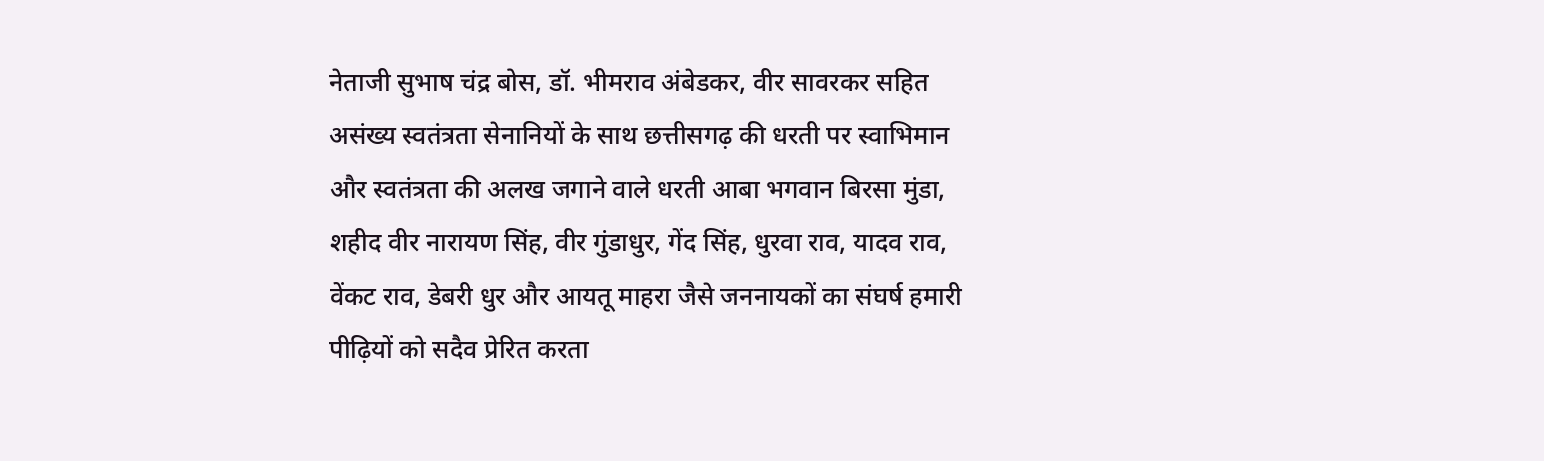नेताजी सुभाष चंद्र बोस, डॉ. भीमराव अंबेडकर, वीर सावरकर सहित असंख्य स्वतंत्रता सेनानियों के साथ छत्तीसगढ़ की धरती पर स्वाभिमान और स्वतंत्रता की अलख जगाने वाले धरती आबा भगवान बिरसा मुंडा, शहीद वीर नारायण सिंह, वीर गुंडाधुर, गेंद सिंह, धुरवा राव, यादव राव, वेंकट राव, डेबरी धुर और आयतू माहरा जैसे जननायकों का संघर्ष हमारी पीढ़ियों को सदैव प्रेरित करता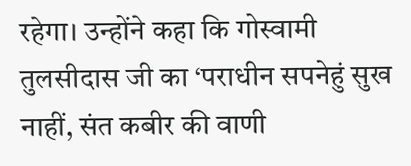रहेगा। उन्होंने कहा कि गोस्वामी तुलसीदास जी का ‘पराधीन सपनेहुं सुख नाहीं, संत कबीर की वाणी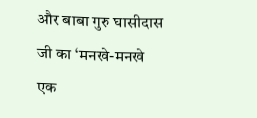और बाबा गुरु घासीदास जी का ‘मनखे-मनखे एक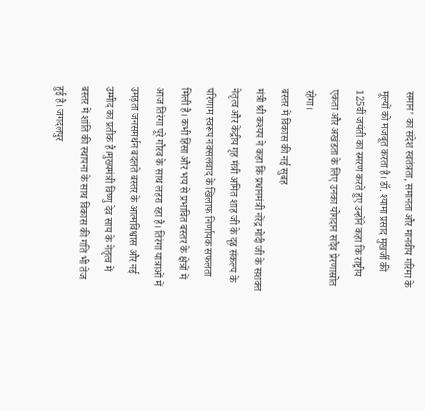समान’ का संदेश स्वतंत्रता, समानता और मानवीय गरिमा के मूल्यों को मजबूत करता है। डॉ. श्यामा प्रसाद मुखर्जी की 125वीं जयंती का स्मरण करते हुए उन्होंने कहा कि राष्ट्रीय एकता और अखंडता के लिए उनका योगदान सदैव प्रेरणास्रोत रहेगा।
बस्तर में विकास की नई सुबह
मंत्री श्री कश्यप ने कहा कि प्रधानमंत्री नरेंद्र मोदी जी के सशक्त नेतृत्व और केंद्रीय गृह मंत्री अमित शाह जी के दृढ़ संकल्प के परिणाम स्वरूप नक्सलवाद के खिलाफ निर्णायक सफलता मिली है। कभी हिंसा और भय से प्रभावित बस्तर के क्षेत्रों में आज तिरंगा पूरे गौरव के साथ लहरा रहा है। तिरंगा यात्राओं में उमड़ता जनसमर्थन बदलते बस्तर के आत्मविश्वास और नई उम्मीद का प्रतीक है।मुख्यमंत्री विष्णु देव साय के नेतृत्व में बस्तर में शांति की स्थापना के साथ विकास की गति भी तेज हुई है। जगदलपुर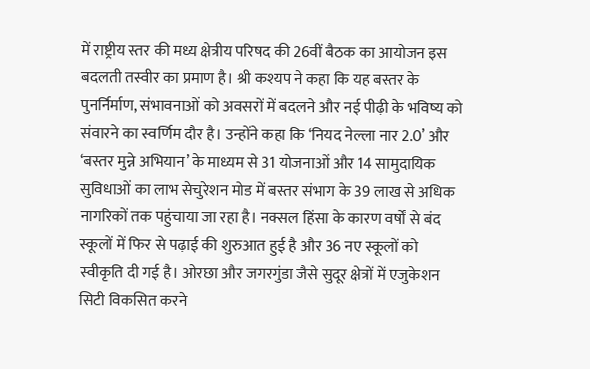में राष्ट्रीय स्तर की मध्य क्षेत्रीय परिषद की 26वीं बैठक का आयोजन इस बदलती तस्वीर का प्रमाण है। श्री कश्यप ने कहा कि यह बस्तर के पुनर्निर्माण, संभावनाओं को अवसरों में बदलने और नई पीढ़ी के भविष्य को संवारने का स्वर्णिम दौर है। उन्होंने कहा कि ‘नियद नेल्ला नार 2.0’ और ‘बस्तर मुन्ने अभियान’ के माध्यम से 31 योजनाओं और 14 सामुदायिक सुविधाओं का लाभ सेचुरेशन मोड में बस्तर संभाग के 39 लाख से अधिक नागरिकों तक पहुंचाया जा रहा है। नक्सल हिंसा के कारण वर्षों से बंद स्कूलों में फिर से पढ़ाई की शुरुआत हुई है और 36 नए स्कूलों को स्वीकृति दी गई है। ओरछा और जगरगुंडा जैसे सुदूर क्षेत्रों में एजुकेशन सिटी विकसित करने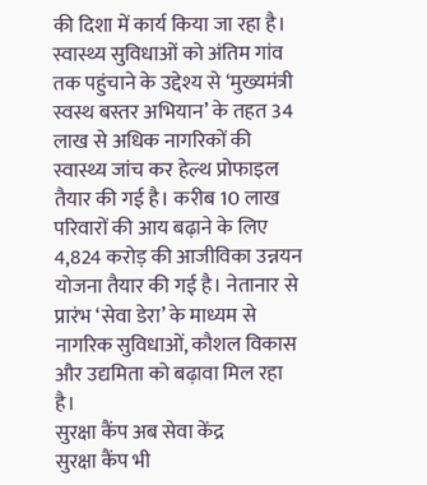की दिशा में कार्य किया जा रहा है। स्वास्थ्य सुविधाओं को अंतिम गांव तक पहुंचाने के उद्देश्य से ‘मुख्यमंत्री स्वस्थ बस्तर अभियान’ के तहत 34 लाख से अधिक नागरिकों की स्वास्थ्य जांच कर हेल्थ प्रोफाइल तैयार की गई है। करीब 10 लाख परिवारों की आय बढ़ाने के लिए 4,824 करोड़ की आजीविका उन्नयन योजना तैयार की गई है। नेतानार से प्रारंभ ‘सेवा डेरा’ के माध्यम से नागरिक सुविधाओं, कौशल विकास और उद्यमिता को बढ़ावा मिल रहा है।
सुरक्षा कैंप अब सेवा केंद्र
सुरक्षा कैंप भी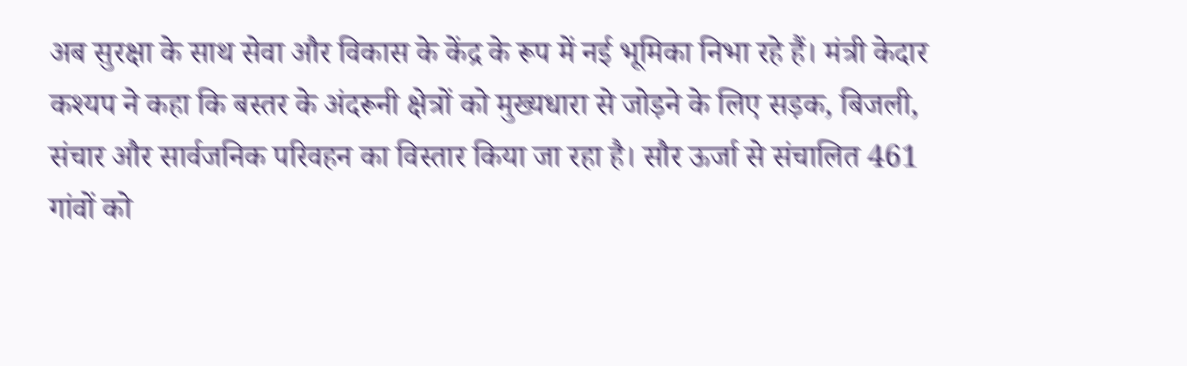अब सुरक्षा के साथ सेवा और विकास के केंद्र के रूप में नई भूमिका निभा रहे हैं। मंत्री केदार कश्यप ने कहा कि बस्तर के अंदरूनी क्षेत्रों को मुख्यधारा से जोड़ने के लिए सड़क, बिजली, संचार और सार्वजनिक परिवहन का विस्तार किया जा रहा है। सौर ऊर्जा से संचालित 461 गांवों को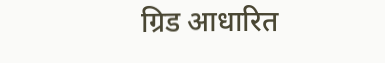ग्रिड आधारित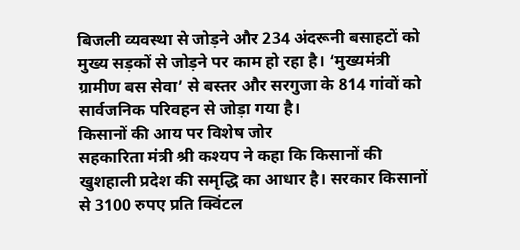बिजली व्यवस्था से जोड़ने और 234 अंदरूनी बसाहटों को मुख्य सड़कों से जोड़ने पर काम हो रहा है। ‘मुख्यमंत्री ग्रामीण बस सेवा’ से बस्तर और सरगुजा के 814 गांवों को सार्वजनिक परिवहन से जोड़ा गया है।
किसानों की आय पर विशेष जोर
सहकारिता मंत्री श्री कश्यप ने कहा कि किसानों की खुशहाली प्रदेश की समृद्धि का आधार है। सरकार किसानों से 3100 रुपए प्रति क्विंटल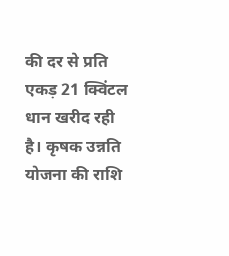की दर से प्रति एकड़ 21 क्विंटल धान खरीद रही है। कृषक उन्नति योजना की राशि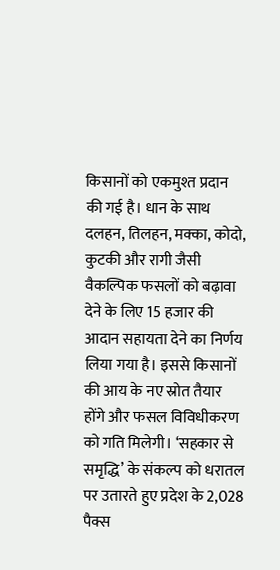किसानों को एकमुश्त प्रदान की गई है। धान के साथ दलहन, तिलहन, मक्का, कोदो, कुटकी और रागी जैसी वैकल्पिक फसलों को बढ़ावा देने के लिए 15 हजार की आदान सहायता देने का निर्णय लिया गया है। इससे किसानों की आय के नए स्रोत तैयार होंगे और फसल विविधीकरण को गति मिलेगी। ‘सहकार से समृद्धि’ के संकल्प को धरातल पर उतारते हुए प्रदेश के 2,028 पैक्स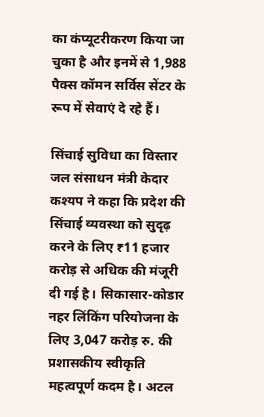का कंप्यूटरीकरण किया जा चुका है और इनमें से 1,988 पैक्स कॉमन सर्विस सेंटर के रूप में सेवाएं दे रहे हैं।

सिंचाई सुविधा का विस्तार
जल संसाधन मंत्री केदार कश्यप ने कहा कि प्रदेश की सिंचाई व्यवस्था को सुदृढ़ करने के लिए ₹11 हजार करोड़ से अधिक की मंजूरी दी गई है। सिकासार-कोडार नहर लिंकिंग परियोजना के लिए 3,047 करोड़ रु. की प्रशासकीय स्वीकृति महत्वपूर्ण कदम है। अटल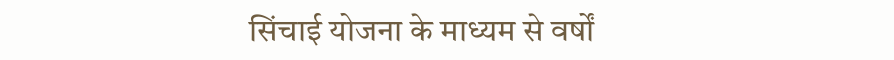सिंचाई योजना के माध्यम से वर्षों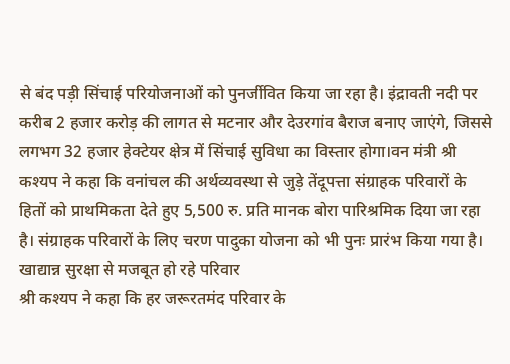से बंद पड़ी सिंचाई परियोजनाओं को पुनर्जीवित किया जा रहा है। इंद्रावती नदी पर करीब 2 हजार करोड़ की लागत से मटनार और देउरगांव बैराज बनाए जाएंगे, जिससे लगभग 32 हजार हेक्टेयर क्षेत्र में सिंचाई सुविधा का विस्तार होगा।वन मंत्री श्री कश्यप ने कहा कि वनांचल की अर्थव्यवस्था से जुड़े तेंदूपत्ता संग्राहक परिवारों के हितों को प्राथमिकता देते हुए 5,500 रु. प्रति मानक बोरा पारिश्रमिक दिया जा रहा है। संग्राहक परिवारों के लिए चरण पादुका योजना को भी पुनः प्रारंभ किया गया है।
खाद्यान्न सुरक्षा से मजबूत हो रहे परिवार
श्री कश्यप ने कहा कि हर जरूरतमंद परिवार के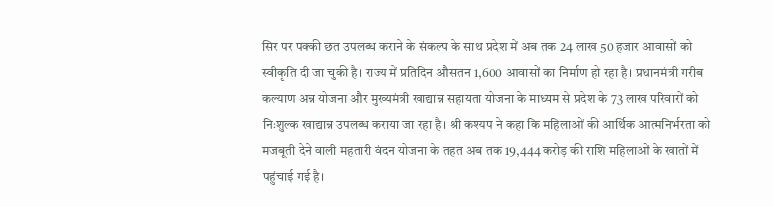सिर पर पक्की छत उपलब्ध कराने के संकल्प के साथ प्रदेश में अब तक 24 लाख 50 हजार आवासों को स्वीकृति दी जा चुकी है। राज्य में प्रतिदिन औसतन 1,600 आवासों का निर्माण हो रहा है। प्रधानमंत्री गरीब कल्याण अन्न योजना और मुख्यमंत्री खाद्यान्न सहायता योजना के माध्यम से प्रदेश के 73 लाख परिवारों को निःशुल्क खाद्यान्न उपलब्ध कराया जा रहा है। श्री कश्यप ने कहा कि महिलाओं की आर्थिक आत्मनिर्भरता को मजबूती देने वाली महतारी वंदन योजना के तहत अब तक 19,444 करोड़ की राशि महिलाओं के खातों में पहुंचाई गई है।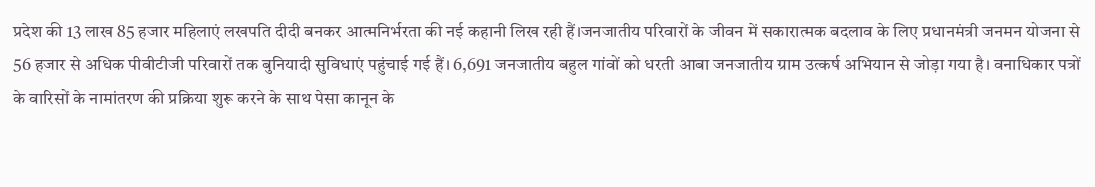प्रदेश की 13 लाख 85 हजार महिलाएं लखपति दीदी बनकर आत्मनिर्भरता की नई कहानी लिख रही हैं।जनजातीय परिवारों के जीवन में सकारात्मक बदलाव के लिए प्रधानमंत्री जनमन योजना से 56 हजार से अधिक पीवीटीजी परिवारों तक बुनियादी सुविधाएं पहुंचाई गई हैं। 6,691 जनजातीय बहुल गांवों को धरती आबा जनजातीय ग्राम उत्कर्ष अभियान से जोड़ा गया है। वनाधिकार पत्रों के वारिसों के नामांतरण की प्रक्रिया शुरू करने के साथ पेसा कानून के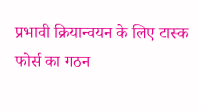प्रभावी क्रियान्वयन के लिए टास्क फोर्स का गठन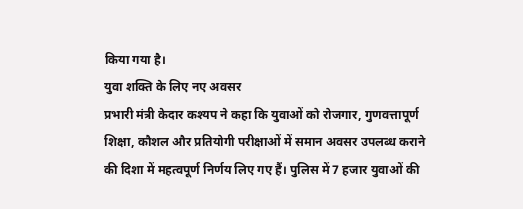किया गया है।
युवा शक्ति के लिए नए अवसर
प्रभारी मंत्री केदार कश्यप ने कहा कि युवाओं को रोजगार, गुणवत्तापूर्ण शिक्षा, कौशल और प्रतियोगी परीक्षाओं में समान अवसर उपलब्ध कराने की दिशा में महत्वपूर्ण निर्णय लिए गए हैं। पुलिस में 7 हजार युवाओं की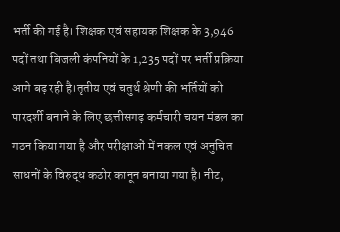भर्ती की गई है। शिक्षक एवं सहायक शिक्षक के 3,946 पदों तथा बिजली कंपनियों के 1,235 पदों पर भर्ती प्रक्रिया आगे बढ़ रही है।तृतीय एवं चतुर्थ श्रेणी की भर्तियों को पारदर्शी बनाने के लिए छत्तीसगढ़ कर्मचारी चयन मंडल का गठन किया गया है और परीक्षाओं में नकल एवं अनुचित साधनों के विरुद्ध कठोर कानून बनाया गया है। नीट,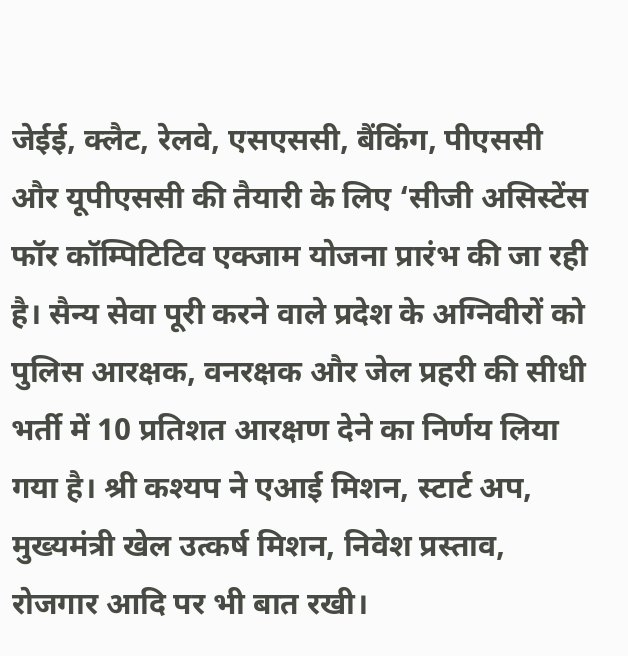जेईई, क्लैट, रेलवे, एसएससी, बैंकिंग, पीएससी और यूपीएससी की तैयारी के लिए ‘सीजी असिस्टेंस फॉर कॉम्पिटिटिव एक्जाम योजना प्रारंभ की जा रही है। सैन्य सेवा पूरी करने वाले प्रदेश के अग्निवीरों को पुलिस आरक्षक, वनरक्षक और जेल प्रहरी की सीधी भर्ती में 10 प्रतिशत आरक्षण देने का निर्णय लिया गया है। श्री कश्यप ने एआई मिशन, स्टार्ट अप, मुख्यमंत्री खेल उत्कर्ष मिशन, निवेश प्रस्ताव, रोजगार आदि पर भी बात रखी।